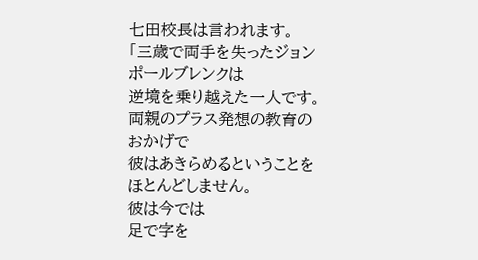七田校長は言われます。
「三歳で両手を失ったジョンポールブレンクは
逆境を乗り越えた一人です。
両親のプラス発想の教育のおかげで
彼はあきらめるということを
ほとんどしません。
彼は今では
足で字を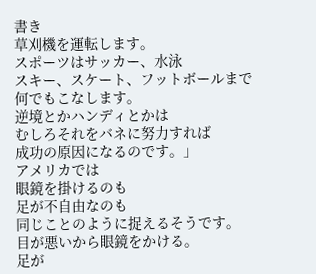書き
草刈機を運転します。
スポーツはサッカー、水泳
スキー、スケート、フットボールまで
何でもこなします。
逆境とかハンディとかは
むしろそれをバネに努力すれば
成功の原因になるのです。」
アメリカでは
眼鏡を掛けるのも
足が不自由なのも
同じことのように捉えるそうです。
目が悪いから眼鏡をかける。
足が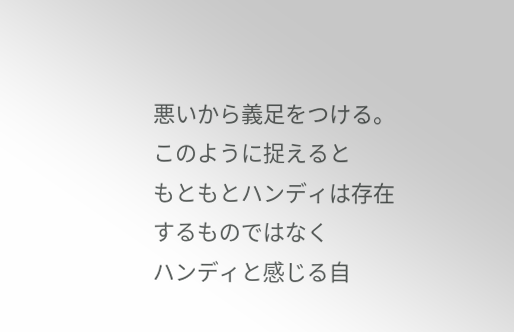悪いから義足をつける。
このように捉えると
もともとハンディは存在
するものではなく
ハンディと感じる自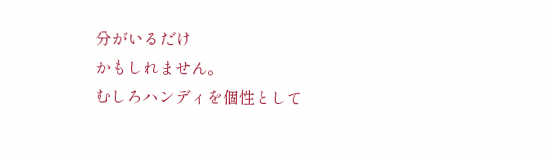分がいるだけ
かもしれません。
むしろハンディを個性として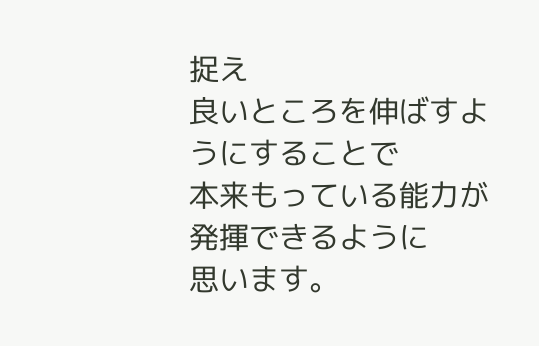捉え
良いところを伸ばすようにすることで
本来もっている能力が発揮できるように
思います。